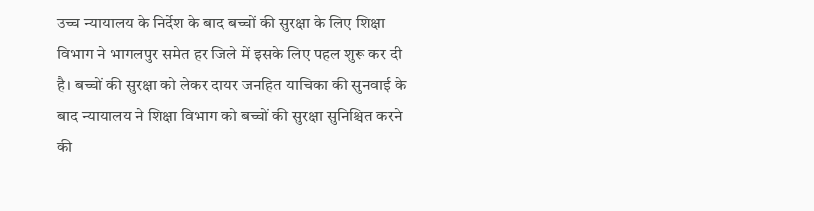उच्च न्यायालय के निर्देश के बाद बच्चों की सुरक्षा के लिए शिक्षा विभाग ने भागलपुर समेत हर जिले में इसके लिए पहल शुरू कर दी है। बच्चों की सुरक्षा को लेकर दायर जनहित याचिका की सुनवाई के बाद न्यायालय ने शिक्षा विभाग को बच्चों की सुरक्षा सुनिश्चित करने की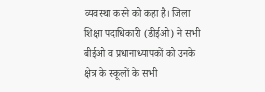व्यवस्था करने को कहा है। जिला शिक्षा पदाधिकारी (डीईओ) ने सभी बीईओ व प्रधानाध्यापकों को उनके क्षेत्र के स्कूलों के सभी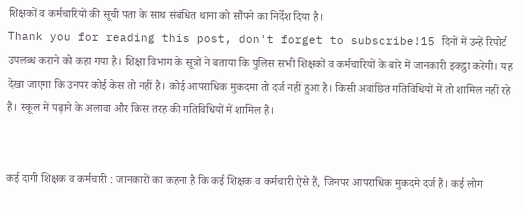शिक्षकों व कर्मचारियों की सूची पता के साथ संबंधित थाना को सौंपने का निर्देश दिया है।
Thank you for reading this post, don't forget to subscribe!15 दिनों में उन्हें रिपोर्ट उपलब्ध कराने को कहा गया है। शिक्षा विभाग के सूत्रों ने बताया कि पुलिस सभी शिक्षकों व कर्मचारियों के बारे में जानकारी इकट्ठा करेगी। यह देखा जाएगा कि उनपर कोई केस तो नहीं है। कोई आपराधिक मुकदमा तो दर्ज नहीं हुआ है। किसी अवांछित गतिविधियों में तो शामिल नहीं रहे हैं। स्कूल में पढ़ाने के अलावा और किस तरह की गतिविधियों में शामिल हैं।


कई दागी शिक्षक व कर्मचारी : जानकारों का कहना है कि कई शिक्षक व कर्मचारी ऐसे हैं, जिनपर आपराधिक मुकदमे दर्ज हैं। कई लोग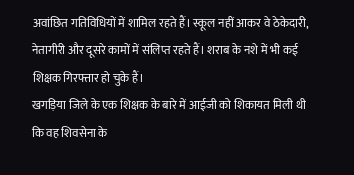अवांछित गतिविधियों में शामिल रहते हैं। स्कूल नहीं आकर वे ठेकेदारी, नेतागीरी और दूसरे कामों में संलिप्त रहते हैं। शराब के नशे में भी कई शिक्षक गिरफ्तार हो चुके हैं।
खगड़िया जिले के एक शिक्षक के बारे में आईजी को शिकायत मिली थी कि वह शिवसेना के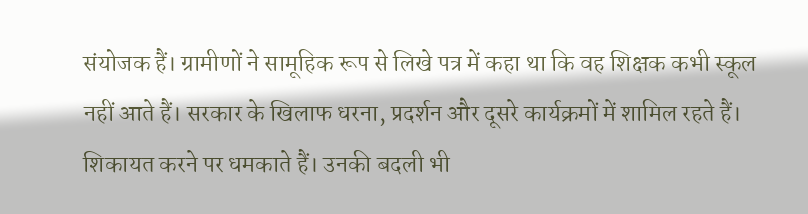संयोजक हैं। ग्रामीणों ने सामूहिक रूप से लिखे पत्र में कहा था कि वह शिक्षक कभी स्कूल नहीं आते हैं। सरकार के खिलाफ धरना, प्रदर्शन और दूसरे कार्यक्रमों में शामिल रहते हैं। शिकायत करने पर धमकाते हैं। उनकी बदली भी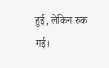हुई, लेकिन रुक गई।